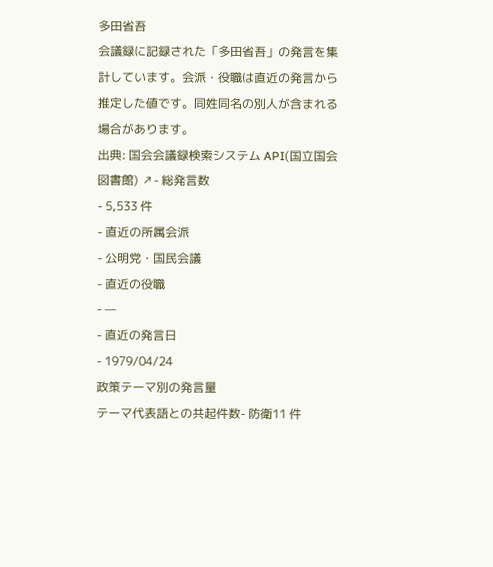多田省吾
会議録に記録された「多田省吾」の発言を集計しています。会派・役職は直近の発言から推定した値です。同姓同名の別人が含まれる場合があります。
出典: 国会会議録検索システム API(国立国会図書館) ↗- 総発言数
- 5,533 件
- 直近の所属会派
- 公明党・国民会議
- 直近の役職
- —
- 直近の発言日
- 1979/04/24
政策テーマ別の発言量
テーマ代表語との共起件数- 防衛11 件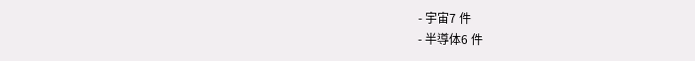- 宇宙7 件
- 半導体6 件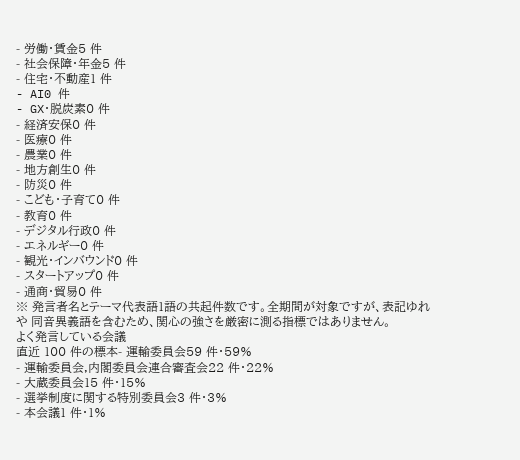- 労働・賃金5 件
- 社会保障・年金5 件
- 住宅・不動産1 件
- AI0 件
- GX・脱炭素0 件
- 経済安保0 件
- 医療0 件
- 農業0 件
- 地方創生0 件
- 防災0 件
- こども・子育て0 件
- 教育0 件
- デジタル行政0 件
- エネルギー0 件
- 観光・インバウンド0 件
- スタートアップ0 件
- 通商・貿易0 件
※ 発言者名とテーマ代表語1語の共起件数です。全期間が対象ですが、表記ゆれや 同音異義語を含むため、関心の強さを厳密に測る指標ではありません。
よく発言している会議
直近 100 件の標本- 運輸委員会59 件・59%
- 運輸委員会,内閣委員会連合審査会22 件・22%
- 大蔵委員会15 件・15%
- 選挙制度に関する特別委員会3 件・3%
- 本会議1 件・1%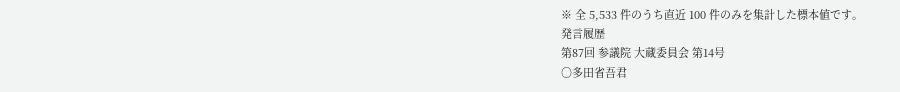※ 全 5,533 件のうち直近 100 件のみを集計した標本値です。
発言履歴
第87回 参議院 大蔵委員会 第14号
○多田省吾君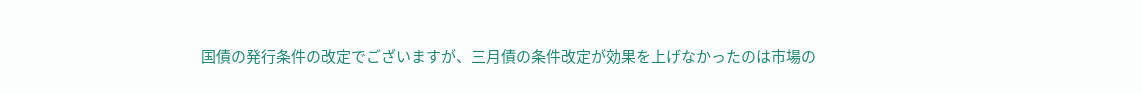国債の発行条件の改定でございますが、三月債の条件改定が効果を上げなかったのは市場の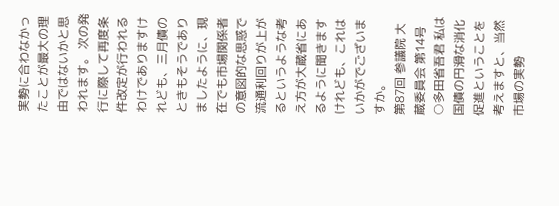実勢に合わなかったことが最大の理由ではないかと思われます。 次の発行に際して再度条件改定が行われるわけでありますけれども、三月債のときもそうでありましたように、現在でも市場関係者の意図的な思惑で流通利回りが上がるというような考え方が大蔵省にあるように聞きますけれども、これはいかがでございますか。
第87回 参議院 大蔵委員会 第14号
○多田省吾君 私は国債の円滑な消化促進ということを考えますと、当然市場の実勢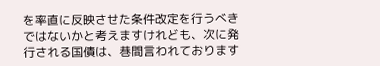を率直に反映させた条件改定を行うべきではないかと考えますけれども、次に発行される国債は、巷間言われております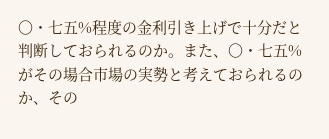〇・七五%程度の金利引き上げで十分だと判断しておられるのか。また、〇・七五%がその場合市場の実勢と考えておられるのか、その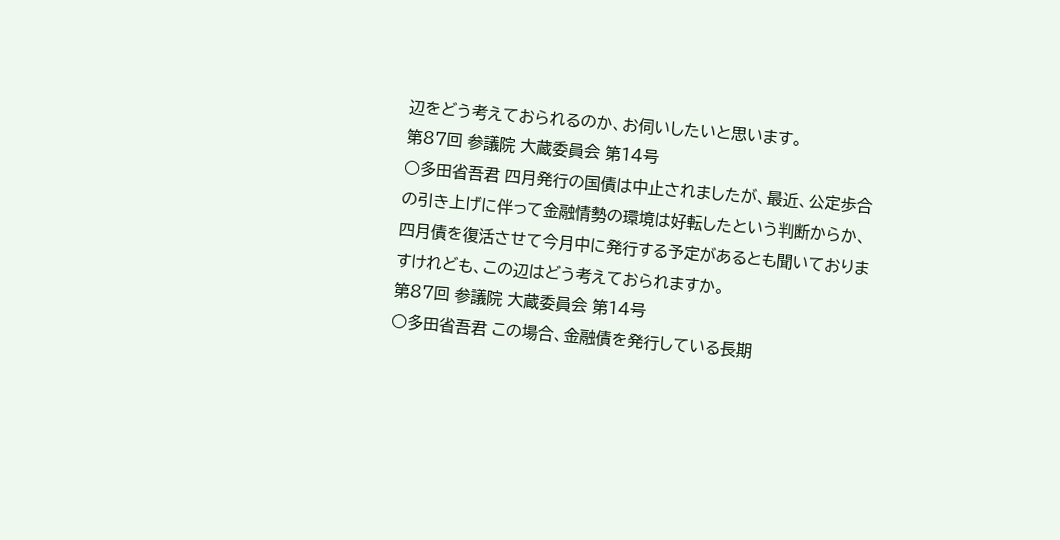辺をどう考えておられるのか、お伺いしたいと思います。
第87回 参議院 大蔵委員会 第14号
○多田省吾君 四月発行の国債は中止されましたが、最近、公定歩合の引き上げに伴って金融情勢の環境は好転したという判断からか、四月債を復活させて今月中に発行する予定があるとも聞いておりますけれども、この辺はどう考えておられますか。
第87回 参議院 大蔵委員会 第14号
○多田省吾君 この場合、金融債を発行している長期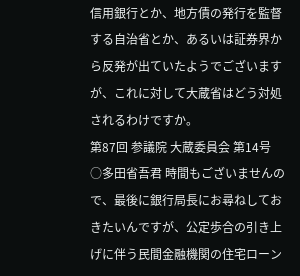信用銀行とか、地方債の発行を監督する自治省とか、あるいは証券界から反発が出ていたようでございますが、これに対して大蔵省はどう対処されるわけですか。
第87回 参議院 大蔵委員会 第14号
○多田省吾君 時間もございませんので、最後に銀行局長にお尋ねしておきたいんですが、公定歩合の引き上げに伴う民間金融機関の住宅ローン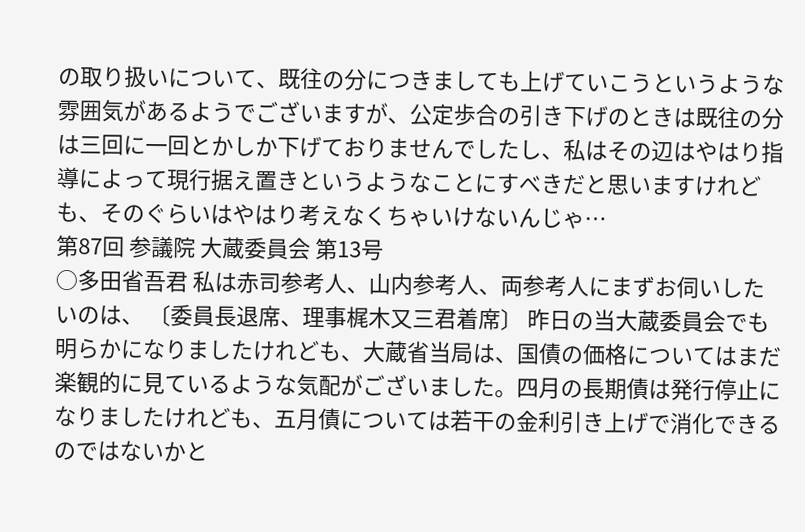の取り扱いについて、既往の分につきましても上げていこうというような雰囲気があるようでございますが、公定歩合の引き下げのときは既往の分は三回に一回とかしか下げておりませんでしたし、私はその辺はやはり指導によって現行据え置きというようなことにすべきだと思いますけれども、そのぐらいはやはり考えなくちゃいけないんじゃ…
第87回 参議院 大蔵委員会 第13号
○多田省吾君 私は赤司参考人、山内参考人、両参考人にまずお伺いしたいのは、 〔委員長退席、理事梶木又三君着席〕 昨日の当大蔵委員会でも明らかになりましたけれども、大蔵省当局は、国債の価格についてはまだ楽観的に見ているような気配がございました。四月の長期債は発行停止になりましたけれども、五月債については若干の金利引き上げで消化できるのではないかと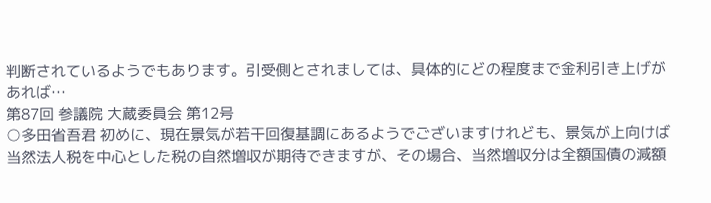判断されているようでもあります。引受側とされましては、具体的にどの程度まで金利引き上げがあれば…
第87回 参議院 大蔵委員会 第12号
○多田省吾君 初めに、現在景気が若干回復基調にあるようでございますけれども、景気が上向けば当然法人税を中心とした税の自然増収が期待できますが、その場合、当然増収分は全額国債の減額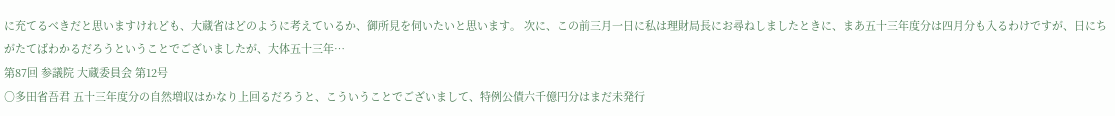に充てるべきだと思いますけれども、大蔵省はどのように考えているか、御所見を伺いたいと思います。 次に、この前三月一日に私は理財局長にお尋ねしましたときに、まあ五十三年度分は四月分も入るわけですが、日にちがたてばわかるだろうということでございましたが、大体五十三年…
第87回 参議院 大蔵委員会 第12号
○多田省吾君 五十三年度分の自然増収はかなり上回るだろうと、こういうことでございまして、特例公債六千億円分はまだ未発行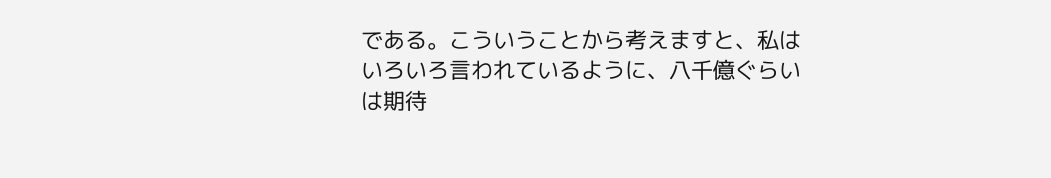である。こういうことから考えますと、私はいろいろ言われているように、八千億ぐらいは期待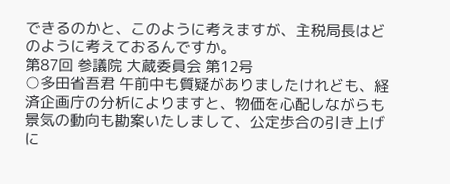できるのかと、このように考えますが、主税局長はどのように考えておるんですか。
第87回 参議院 大蔵委員会 第12号
○多田省吾君 午前中も質疑がありましたけれども、経済企画庁の分析によりますと、物価を心配しながらも景気の動向も勘案いたしまして、公定歩合の引き上げに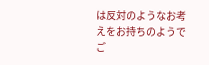は反対のようなお考えをお持ちのようでご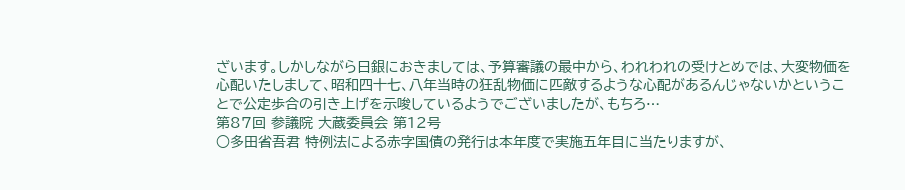ざいます。しかしながら日銀におきましては、予算審議の最中から、われわれの受けとめでは、大変物価を心配いたしまして、昭和四十七、八年当時の狂乱物価に匹敵するような心配があるんじゃないかということで公定歩合の引き上げを示唆しているようでございましたが、もちろ…
第87回 参議院 大蔵委員会 第12号
○多田省吾君 特例法による赤字国債の発行は本年度で実施五年目に当たりますが、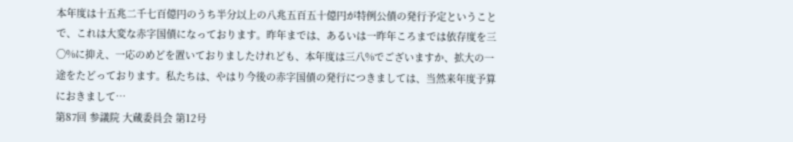本年度は十五兆二千七百億円のうち半分以上の八兆五百五十億円が特例公債の発行予定ということで、これは大変な赤字国債になっております。昨年までは、あるいは一昨年ころまでは依存度を三〇%に抑え、一応のめどを置いておりましたけれども、本年度は三八%でございますか、拡大の一途をたどっております。私たちは、やはり今後の赤字国債の発行につきましては、当然来年度予算におきまして…
第87回 参議院 大蔵委員会 第12号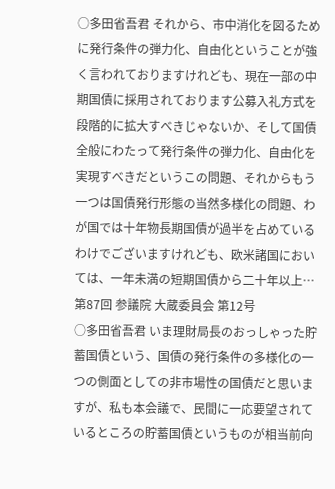○多田省吾君 それから、市中消化を図るために発行条件の弾力化、自由化ということが強く言われておりますけれども、現在一部の中期国債に採用されております公募入礼方式を段階的に拡大すべきじゃないか、そして国債全般にわたって発行条件の弾力化、自由化を実現すべきだというこの問題、それからもう一つは国債発行形態の当然多様化の問題、わが国では十年物長期国債が過半を占めているわけでございますけれども、欧米諸国においては、一年未満の短期国債から二十年以上…
第87回 参議院 大蔵委員会 第12号
○多田省吾君 いま理財局長のおっしゃった貯蓄国債という、国債の発行条件の多様化の一つの側面としての非市場性の国債だと思いますが、私も本会議で、民間に一応要望されているところの貯蓄国債というものが相当前向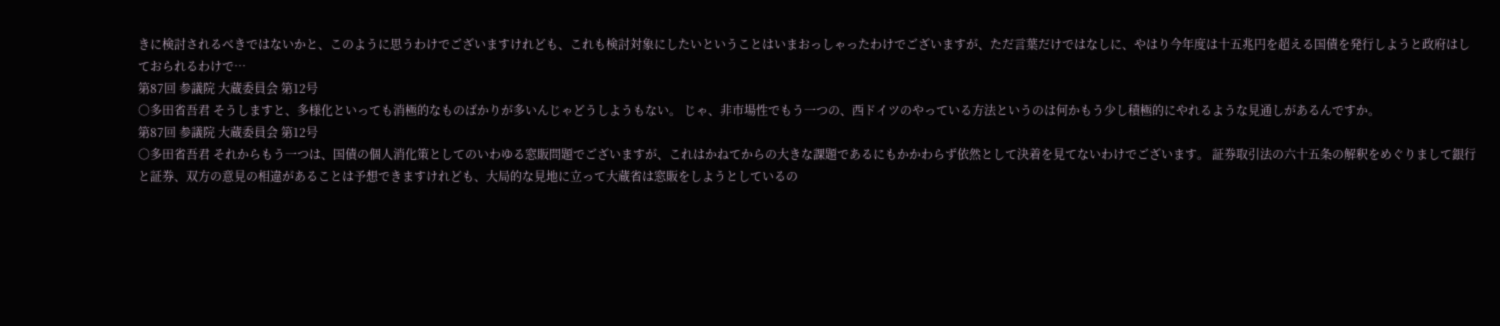きに検討されるべきではないかと、このように思うわけでございますけれども、これも検討対象にしたいということはいまおっしゃったわけでございますが、ただ言葉だけではなしに、やはり今年度は十五兆円を超える国債を発行しようと政府はしておられるわけで…
第87回 参議院 大蔵委員会 第12号
○多田省吾君 そうしますと、多様化といっても消極的なものばかりが多いんじゃどうしようもない。 じゃ、非市場性でもう一つの、西ドイツのやっている方法というのは何かもう少し積極的にやれるような見通しがあるんですか。
第87回 参議院 大蔵委員会 第12号
○多田省吾君 それからもう一つは、国債の個人消化策としてのいわゆる窓販問題でございますが、これはかねてからの大きな課題であるにもかかわらず依然として決着を見てないわけでございます。 証券取引法の六十五条の解釈をめぐりまして銀行と証券、双方の意見の相違があることは予想できますけれども、大局的な見地に立って大蔵省は窓販をしようとしているの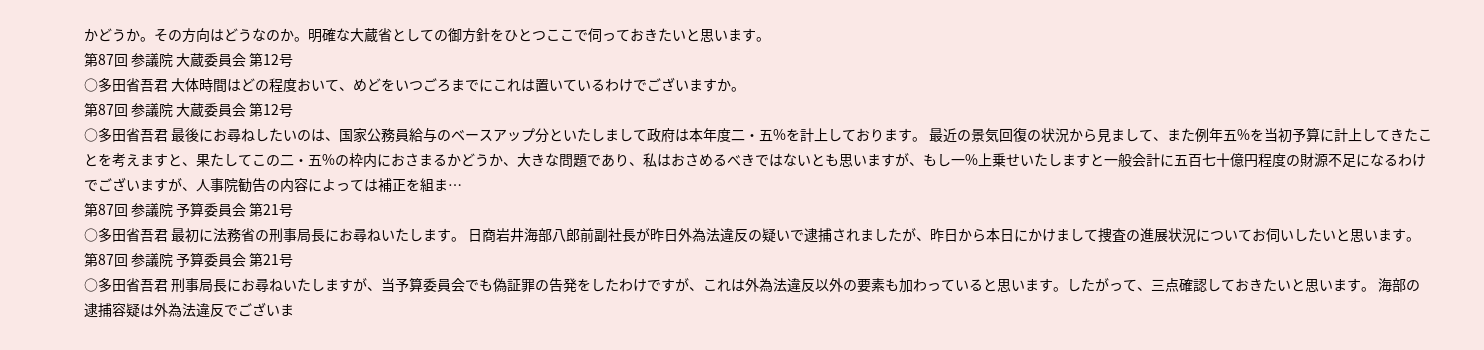かどうか。その方向はどうなのか。明確な大蔵省としての御方針をひとつここで伺っておきたいと思います。
第87回 参議院 大蔵委員会 第12号
○多田省吾君 大体時間はどの程度おいて、めどをいつごろまでにこれは置いているわけでございますか。
第87回 参議院 大蔵委員会 第12号
○多田省吾君 最後にお尋ねしたいのは、国家公務員給与のベースアップ分といたしまして政府は本年度二・五%を計上しております。 最近の景気回復の状況から見まして、また例年五%を当初予算に計上してきたことを考えますと、果たしてこの二・五%の枠内におさまるかどうか、大きな問題であり、私はおさめるべきではないとも思いますが、もし一%上乗せいたしますと一般会計に五百七十億円程度の財源不足になるわけでございますが、人事院勧告の内容によっては補正を組ま…
第87回 参議院 予算委員会 第21号
○多田省吾君 最初に法務省の刑事局長にお尋ねいたします。 日商岩井海部八郎前副社長が昨日外為法違反の疑いで逮捕されましたが、昨日から本日にかけまして捜査の進展状況についてお伺いしたいと思います。
第87回 参議院 予算委員会 第21号
○多田省吾君 刑事局長にお尋ねいたしますが、当予算委員会でも偽証罪の告発をしたわけですが、これは外為法違反以外の要素も加わっていると思います。したがって、三点確認しておきたいと思います。 海部の逮捕容疑は外為法違反でございま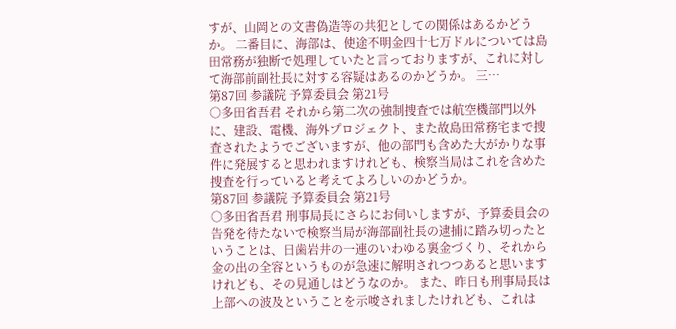すが、山岡との文書偽造等の共犯としての関係はあるかどうか。 二番目に、海部は、使途不明金四十七万ドルについては島田常務が独断で処理していたと言っておりますが、これに対して海部前副社長に対する容疑はあるのかどうか。 三…
第87回 参議院 予算委員会 第21号
○多田省吾君 それから第二次の強制捜査では航空機部門以外に、建設、電機、海外プロジェクト、また故島田常務宅まで捜査されたようでございますが、他の部門も含めた大がかりな事件に発展すると思われますけれども、検察当局はこれを含めた捜査を行っていると考えてよろしいのかどうか。
第87回 参議院 予算委員会 第21号
○多田省吾君 刑事局長にさらにお伺いしますが、予算委員会の告発を待たないで検察当局が海部副社長の逮捕に踏み切ったということは、日歯岩井の一連のいわゆる裏金づくり、それから金の出の全容というものが急速に解明されつつあると思いますけれども、その見通しはどうなのか。 また、昨日も刑事局長は上部への波及ということを示唆されましたけれども、これは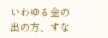いわゆる金の出の方、すな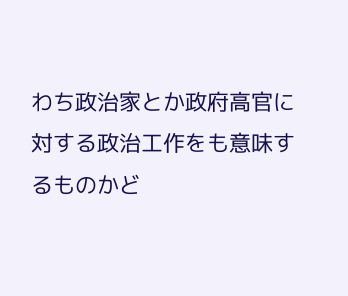わち政治家とか政府高官に対する政治工作をも意味するものかど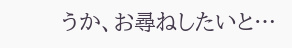うか、お尋ねしたいと…